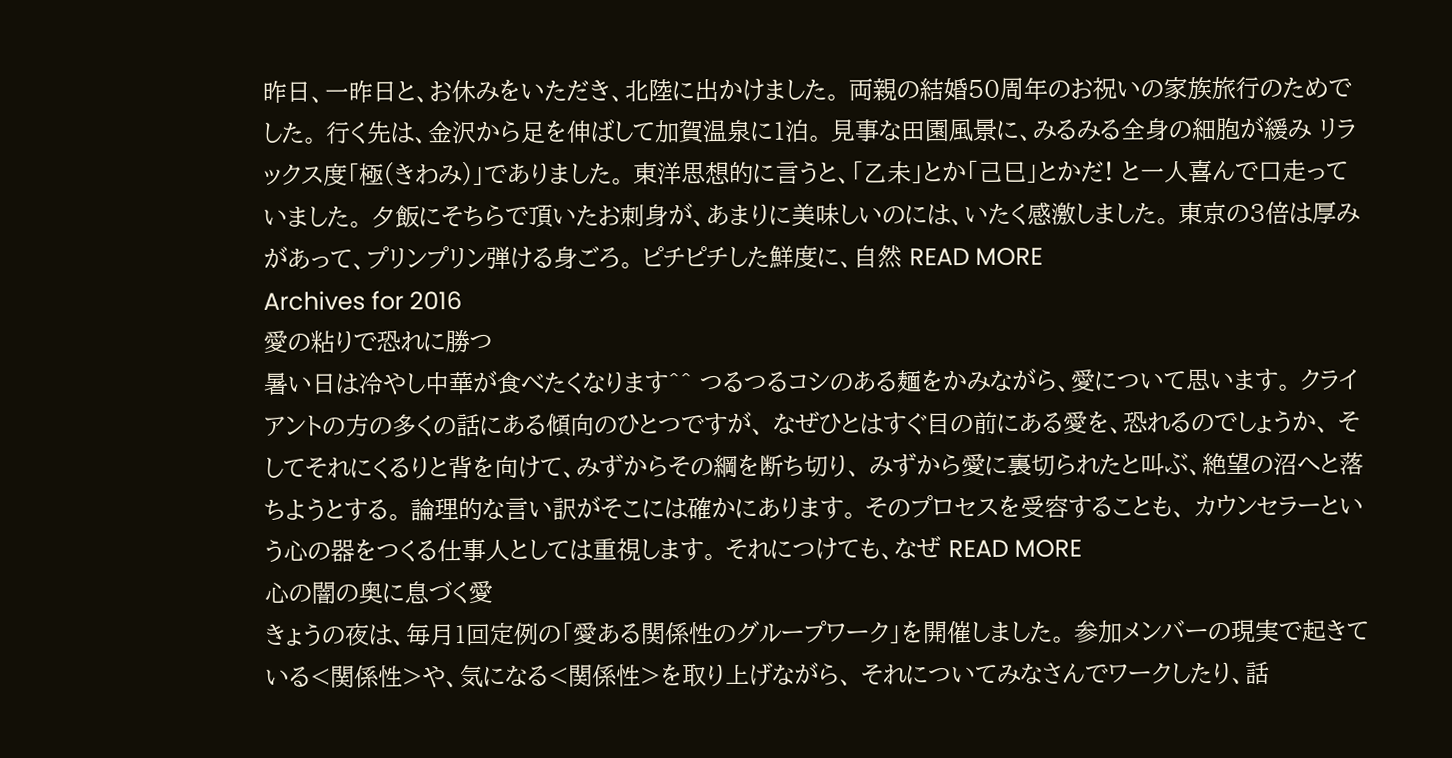昨日、一昨日と、お休みをいただき、北陸に出かけました。 両親の結婚50周年のお祝いの家族旅行のためでした。 行く先は、金沢から足を伸ばして加賀温泉に1泊。 見事な田園風景に、みるみる全身の細胞が緩み リラックス度「極(きわみ)」でありました。 東洋思想的に言うと、「乙未」とか「己巳」とかだ! と一人喜んで口走っていました。 夕飯にそちらで頂いたお刺身が、あまりに美味しいのには、いたく感激しました。 東京の3倍は厚みがあって、プリンプリン弾ける身ごろ。 ピチピチした鮮度に、自然 READ MORE
Archives for 2016
愛の粘りで恐れに勝つ
暑い日は冷やし中華が食べたくなります^^ つるつるコシのある麺をかみながら、愛について思います。 クライアントの方の多くの話にある傾向のひとつですが、 なぜひとはすぐ目の前にある愛を、恐れるのでしょうか、 そしてそれにくるりと背を向けて、みずからその綱を断ち切り、 みずから愛に裏切られたと叫ぶ、絶望の沼へと落ちようとする。 論理的な言い訳がそこには確かにあります。 そのプロセスを受容することも、 カウンセラーという心の器をつくる仕事人としては重視します。 それにつけても、なぜ READ MORE
心の闇の奥に息づく愛
きょうの夜は、毎月1回定例の「愛ある関係性のグループワーク」を開催しました。 参加メンバーの現実で起きている<関係性>や、気になる<関係性>を取り上げながら、 それについてみなさんでワークしたり、話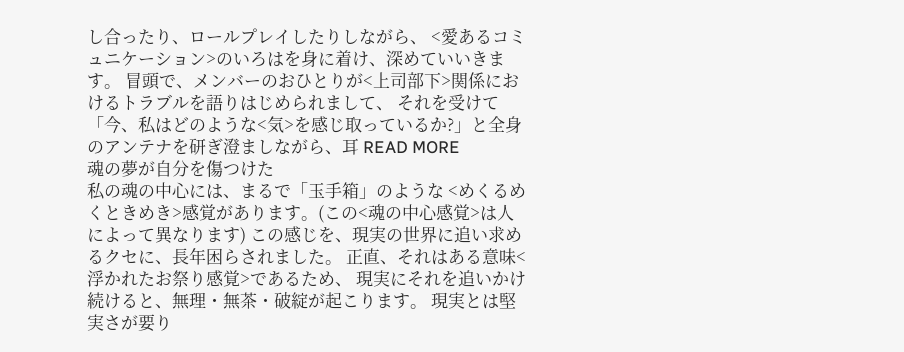し合ったり、ロールプレイしたりしながら、 <愛あるコミュニケーション>のいろはを身に着け、深めていいきます。 冒頭で、メンバーのおひとりが<上司部下>関係におけるトラブルを語りはじめられまして、 それを受けて「今、私はどのような<気>を感じ取っているか?」と全身のアンテナを研ぎ澄ましながら、耳 READ MORE
魂の夢が自分を傷つけた
私の魂の中心には、まるで「玉手箱」のような <めくるめくときめき>感覚があります。(この<魂の中心感覚>は人によって異なります) この感じを、現実の世界に追い求めるクセに、長年困らされました。 正直、それはある意味<浮かれたお祭り感覚>であるため、 現実にそれを追いかけ続けると、無理・無茶・破綻が起こります。 現実とは堅実さが要り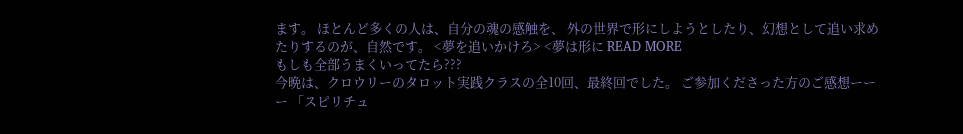ます。 ほとんど多くの人は、自分の魂の感触を、 外の世界で形にしようとしたり、幻想として追い求めたりするのが、自然です。 <夢を追いかけろ> <夢は形に READ MORE
もしも全部うまくいってたら???
今晩は、クロウリーのタロット実践クラスの全10回、最終回でした。 ご参加くださった方のご感想ーーー 「スピリチュ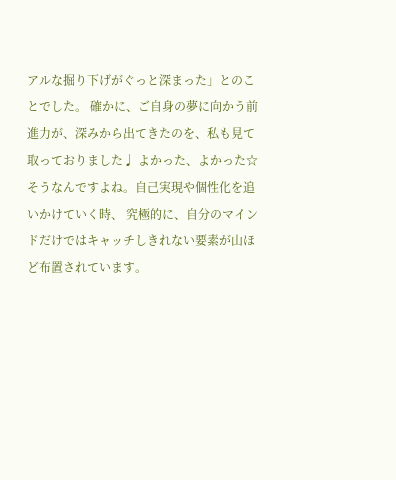アルな掘り下げがぐっと深まった」とのことでした。 確かに、ご自身の夢に向かう前進力が、深みから出てきたのを、私も見て取っておりました♩ よかった、よかった☆ そうなんですよね。自己実現や個性化を追いかけていく時、 究極的に、自分のマインドだけではキャッチしきれない要素が山ほど布置されています。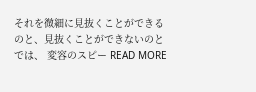それを微細に見抜くことができるのと、見抜くことができないのとでは、 変容のスピー READ MORE